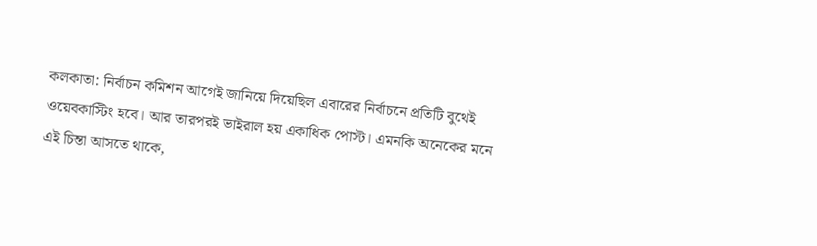কলকাতা: নির্বাচন কমিশন আগেই জানিয়ে দিয়েছিল এবারের নির্বাচনে প্রতিটি বুথেই ওয়েবকাস্টিং হবে। আর তারপরই ভাইরাল হয় একাধিক পোস্ট। এমনকি অনেকের মনে এই চিন্তা আসতে থাকে,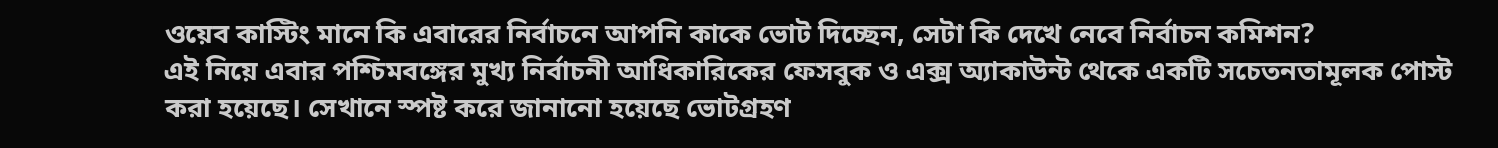ওয়েব কাস্টিং মানে কি এবারের নির্বাচনে আপনি কাকে ভোট দিচ্ছেন, সেটা কি দেখে নেবে নির্বাচন কমিশন?
এই নিয়ে এবার পশ্চিমবঙ্গের মুখ্য নির্বাচনী আধিকারিকের ফেসবুক ও এক্স অ্যাকাউন্ট থেকে একটি সচেতনতামূলক পোস্ট করা হয়েছে। সেখানে স্পষ্ট করে জানানো হয়েছে ভোটগ্রহণ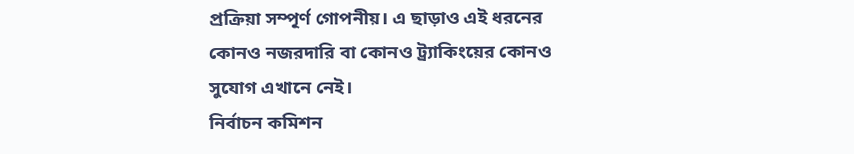প্রক্রিয়া সম্পূর্ণ গোপনীয়। এ ছাড়াও এই ধরনের কোনও নজরদারি বা কোনও ট্র্যাকিংয়ের কোনও সুযোগ এখানে নেই।
নির্বাচন কমিশন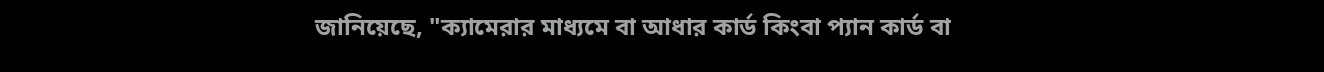জানিয়েছে, "ক্যামেরার মাধ্যমে বা আধার কার্ড কিংবা প্যান কার্ড বা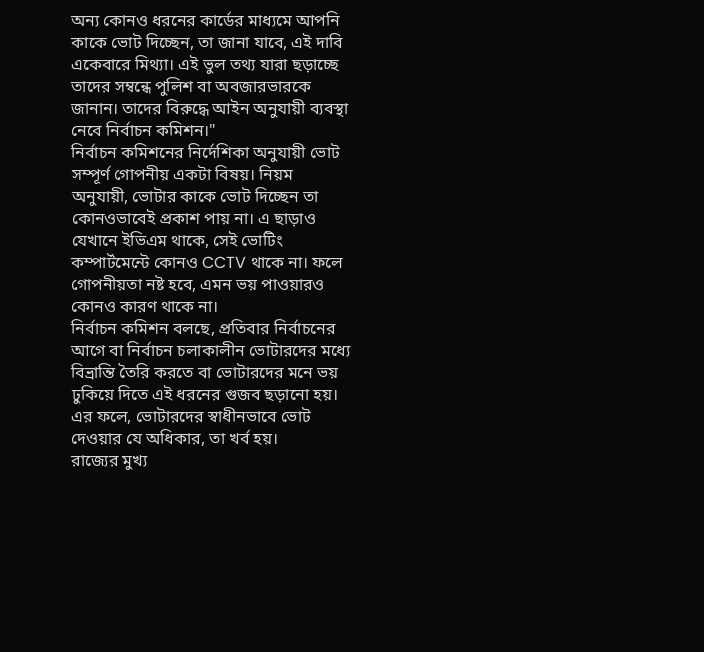অন্য কোনও ধরনের কার্ডের মাধ্যমে আপনি কাকে ভোট দিচ্ছেন, তা জানা যাবে, এই দাবি একেবারে মিথ্যা। এই ভুল তথ্য যারা ছড়াচ্ছে তাদের সম্বন্ধে পুলিশ বা অবজারভারকে জানান। তাদের বিরুদ্ধে আইন অনুযায়ী ব্যবস্থা নেবে নির্বাচন কমিশন।"
নির্বাচন কমিশনের নির্দেশিকা অনুযায়ী ভোট সম্পূর্ণ গোপনীয় একটা বিষয়। নিয়ম অনুযায়ী, ভোটার কাকে ভোট দিচ্ছেন তা কোনওভাবেই প্রকাশ পায় না। এ ছাড়াও যেখানে ইভিএম থাকে, সেই ভোটিং কম্পার্টমেন্টে কোনও CCTV থাকে না। ফলে গোপনীয়তা নষ্ট হবে, এমন ভয় পাওয়ারও কোনও কারণ থাকে না।
নির্বাচন কমিশন বলছে, প্রতিবার নির্বাচনের আগে বা নির্বাচন চলাকালীন ভোটারদের মধ্যে বিভ্রান্তি তৈরি করতে বা ভোটারদের মনে ভয় ঢুকিয়ে দিতে এই ধরনের গুজব ছড়ানো হয়। এর ফলে, ভোটারদের স্বাধীনভাবে ভোট দেওয়ার যে অধিকার, তা খর্ব হয়।
রাজ্যের মুখ্য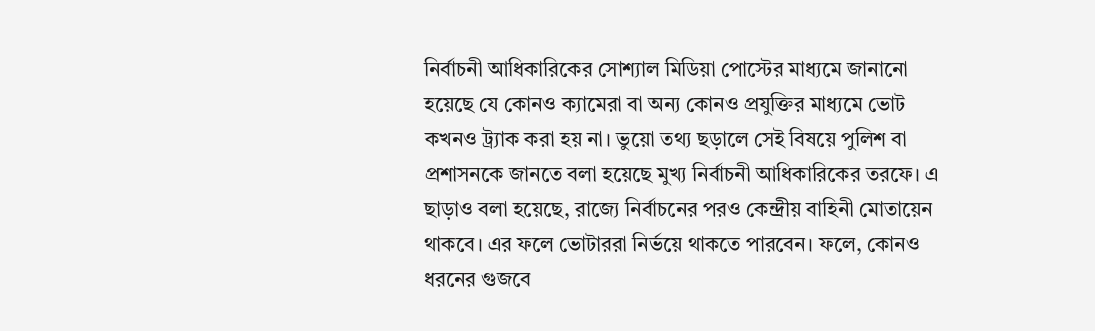নির্বাচনী আধিকারিকের সোশ্যাল মিডিয়া পোস্টের মাধ্যমে জানানো হয়েছে যে কোনও ক্যামেরা বা অন্য কোনও প্রযুক্তির মাধ্যমে ভোট কখনও ট্র্যাক করা হয় না। ভুয়ো তথ্য ছড়ালে সেই বিষয়ে পুলিশ বা প্রশাসনকে জানতে বলা হয়েছে মুখ্য নির্বাচনী আধিকারিকের তরফে। এ ছাড়াও বলা হয়েছে, রাজ্যে নির্বাচনের পরও কেন্দ্রীয় বাহিনী মোতায়েন থাকবে। এর ফলে ভোটাররা নির্ভয়ে থাকতে পারবেন। ফলে, কোনও ধরনের গুজবে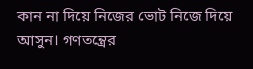কান না দিয়ে নিজের ভোট নিজে দিয়ে আসুন। গণতন্ত্রের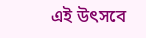এই উৎসবে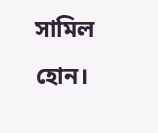সামিল হোন।